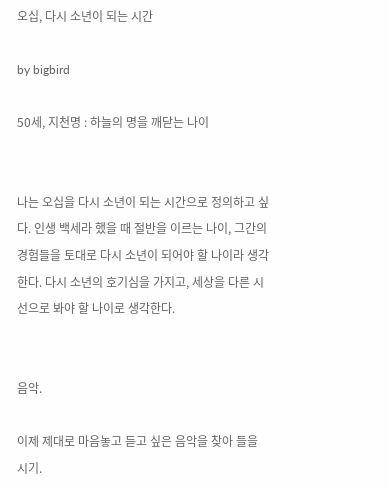오십, 다시 소년이 되는 시간

by bigbird

50세, 지천명 : 하늘의 명을 깨닫는 나이


나는 오십을 다시 소년이 되는 시간으로 정의하고 싶다. 인생 백세라 했을 때 절반을 이르는 나이, 그간의 경험들을 토대로 다시 소년이 되어야 할 나이라 생각한다. 다시 소년의 호기심을 가지고, 세상을 다른 시선으로 봐야 할 나이로 생각한다.


음악.

이제 제대로 마음놓고 듣고 싶은 음악을 찾아 들을 시기.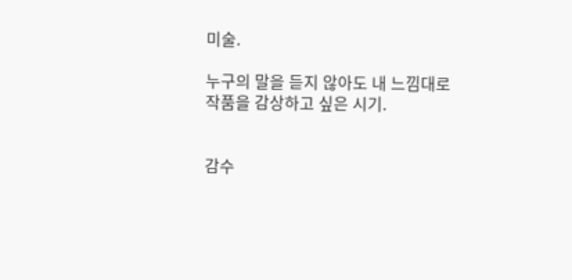미술.

누구의 말을 듣지 않아도 내 느낌대로 작품을 감상하고 싶은 시기.


감수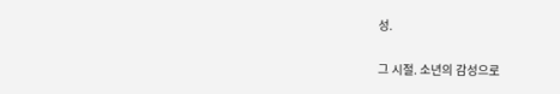성.

그 시절. 소년의 감성으로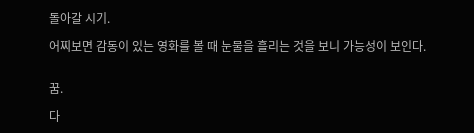돌아갈 시기.

어찌보면 감동이 있는 영화를 볼 때 눈물을 흘리는 것을 보니 가능성이 보인다.


꿈.

다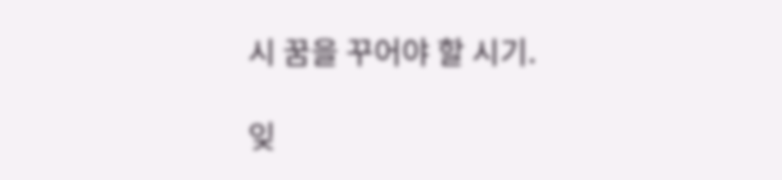시 꿈을 꾸어야 할 시기.

잊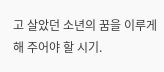고 살았던 소년의 꿈을 이루게 해 주어야 할 시기.